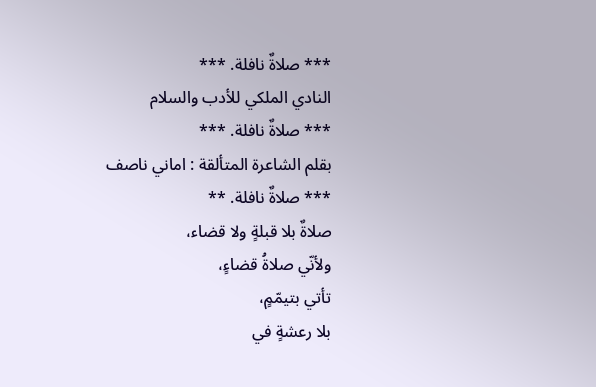*** صلاةٌ نافلة. ***
النادي الملكي للأدب والسلام
*** صلاةٌ نافلة. ***
بقلم الشاعرة المتألقة : اماني ناصف
*** صلاةٌ نافلة. **
صلاةٌ بلا قبلةٍ ولا قضاء،
ولأنّي صلاةُ قضاءٍ،
تأتي بتيمّمٍ،
بلا رعشةٍ في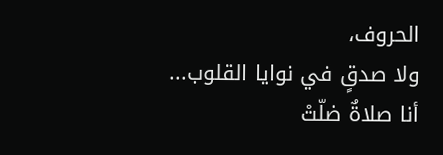الحروف،
ولا صدقٍ في نوايا القلوب...
أنا صلاةٌ ضلّتْ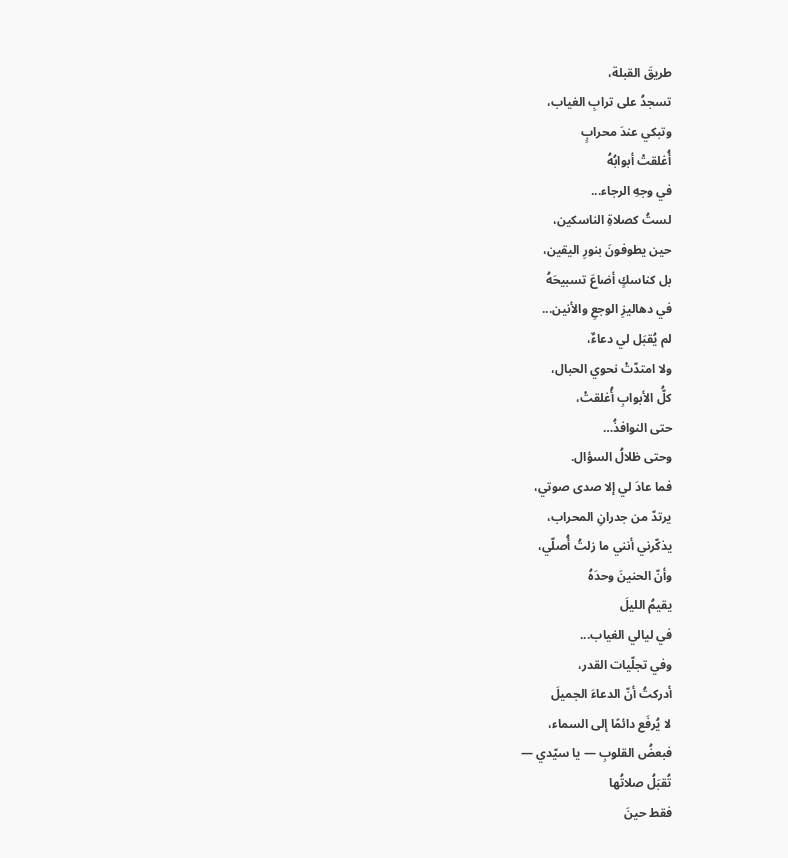طريقَ القبلة،
تسجدُ على ترابِ الغياب،
وتبكي عندَ محرابٍ
أُغلقتْ أبوابُهُ
في وجهِ الرجاء...
لستُ كصلاةِ الناسكين،
حين يطوفونَ بنورِ اليقين،
بل كناسكٍ أضاعَ تسبيحَهُ
في دهاليزِ الوجعِ والأنين...
لم يُقبَل لي دعاءٌ،
ولا امتدّتْ نحوي الحبال،
كلُّ الأبوابِ أُغلقتْ،
حتى النوافذُ…
وحتى ظلالُ السؤال.
فما عادَ لي إلا صدى صوتي،
يرتدّ من جدرانِ المحراب،
يذكّرني أنني ما زلتُ أُصلّي،
وأنّ الحنينَ وحدَهُ
يقيمُ الليلَ
في ليالي الغياب...
وفي تجلّيات القدر،
أدركتُ أنّ الدعاءَ الجميلَ
لا يُرفَع دائمًا إلى السماء،
فبعضُ القلوبِ — يا سيّدي —
تُقبَلُ صلاتُها
فقط حينَ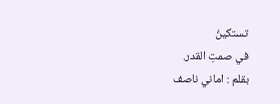تستكينُ
في صمتِ القدر.
بقلم : اماني ناصف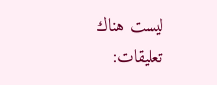ليست هناك تعليقات: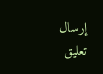إرسال تعليق